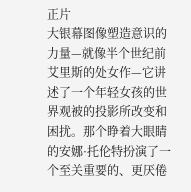正片
大银幕图像塑造意识的力量—就像半个世纪前艾里斯的处女作—它讲述了一个年轻女孩的世界观被的投影所改变和困扰。那个睁着大眼睛的安娜·托伦特扮演了一个至关重要的、更厌倦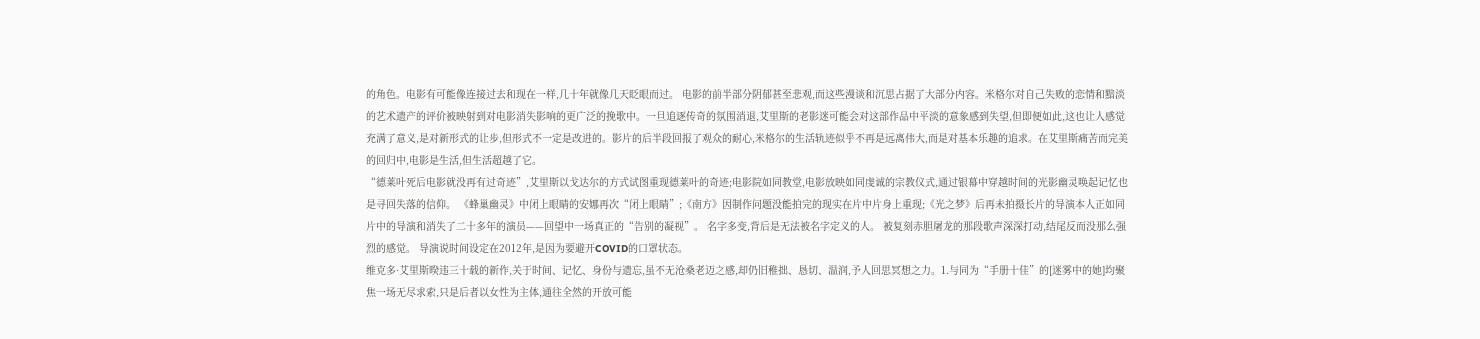的角色。电影有可能像连接过去和现在一样,几十年就像几天眨眼而过。 电影的前半部分阴郁甚至悲观,而这些漫谈和沉思占据了大部分内容。米格尔对自己失败的恋情和黯淡的艺术遗产的评价被映射到对电影消失影响的更广泛的挽歌中。一旦追逐传奇的氛围消退,艾里斯的老影迷可能会对这部作品中平淡的意象感到失望,但即便如此,这也让人感觉充满了意义,是对新形式的让步,但形式不一定是改进的。影片的后半段回报了观众的耐心,米格尔的生活轨迹似乎不再是远离伟大,而是对基本乐趣的追求。在艾里斯痛苦而完美的回归中,电影是生活,但生活超越了它。
“德莱叶死后电影就没再有过奇迹”,艾里斯以戈达尔的方式试图重现德莱叶的奇迹;电影院如同教堂,电影放映如同虔诚的宗教仪式,通过银幕中穿越时间的光影幽灵唤起记忆也是寻回失落的信仰。 《蜂巢幽灵》中闭上眼睛的安娜再次“闭上眼睛”;《南方》因制作问题没能拍完的现实在片中片身上重现;《光之梦》后再未拍摄长片的导演本人正如同片中的导演和消失了二十多年的演员——回望中一场真正的“告别的凝视”。 名字多变,背后是无法被名字定义的人。 被复刻赤胆屠龙的那段歌声深深打动,结尾反而没那么强烈的感觉。 导演说时间设定在2012年,是因为要避开COVID的口罩状态。
维克多·艾里斯暌违三十载的新作,关于时间、记忆、身份与遗忘,虽不无沧桑老迈之感,却仍旧稚拙、恳切、温润,予人回思冥想之力。1.与同为“手册十佳”的[迷雾中的她]均聚焦一场无尽求索,只是后者以女性为主体,通往全然的开放可能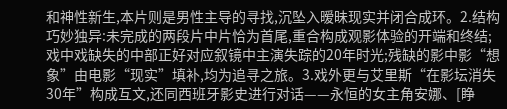和神性新生,本片则是男性主导的寻找,沉坠入暧昧现实并闭合成环。2.结构巧妙独异:未完成的两段片中片恰为首尾,重合构成观影体验的开端和终结;戏中戏缺失的中部正好对应叙镜中主演失踪的20年时光;残缺的影中影“想象”由电影“现实”填补,均为追寻之旅。3.戏外更与艾里斯“在影坛消失30年”构成互文,还同西班牙影史进行对话——永恒的女主角安娜、[睁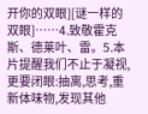开你的双眼][谜一样的双眼]……4.致敬霍克斯、德莱叶、雷。5.本片提醒我们不止于凝视,更要闭眼:抽离,思考,重新体味物,发现其他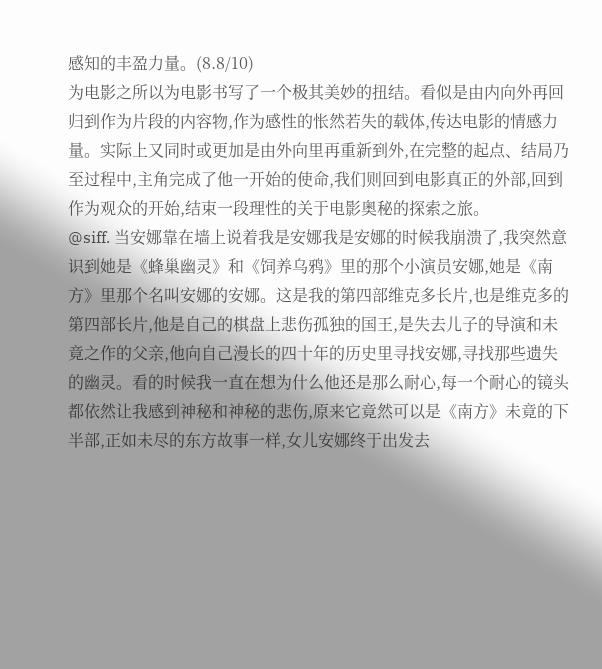感知的丰盈力量。(8.8/10)
为电影之所以为电影书写了一个极其美妙的扭结。看似是由内向外再回归到作为片段的内容物,作为感性的怅然若失的载体,传达电影的情感力量。实际上又同时或更加是由外向里再重新到外,在完整的起点、结局乃至过程中,主角完成了他一开始的使命,我们则回到电影真正的外部,回到作为观众的开始,结束一段理性的关于电影奥秘的探索之旅。
@siff. 当安娜靠在墙上说着我是安娜我是安娜的时候我崩溃了,我突然意识到她是《蜂巢幽灵》和《饲养乌鸦》里的那个小演员安娜,她是《南方》里那个名叫安娜的安娜。这是我的第四部维克多长片,也是维克多的第四部长片,他是自己的棋盘上悲伤孤独的国王,是失去儿子的导演和未竟之作的父亲,他向自己漫长的四十年的历史里寻找安娜,寻找那些遗失的幽灵。看的时候我一直在想为什么他还是那么耐心,每一个耐心的镜头都依然让我感到神秘和神秘的悲伤,原来它竟然可以是《南方》未竟的下半部,正如未尽的东方故事一样,女儿安娜终于出发去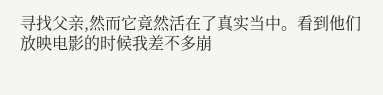寻找父亲,然而它竟然活在了真实当中。看到他们放映电影的时候我差不多崩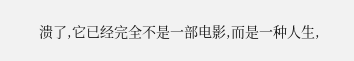溃了,它已经完全不是一部电影,而是一种人生,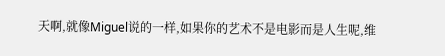天啊,就像Miguel说的一样,如果你的艺术不是电影而是人生呢,维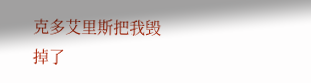克多艾里斯把我毁掉了